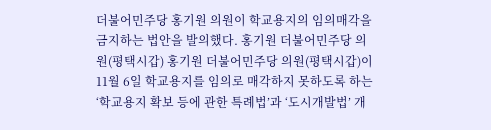더불어민주당 홍기원 의원이 학교용지의 임의매각을 금지하는 법안을 발의했다. 홍기원 더불어민주당 의원(평택시갑) 홍기원 더불어민주당 의원(평택시갑)이 11월 6일 학교용지를 임의로 매각하지 못하도록 하는 ‘학교용지 확보 등에 관한 특례법’과 ‘도시개발법’ 개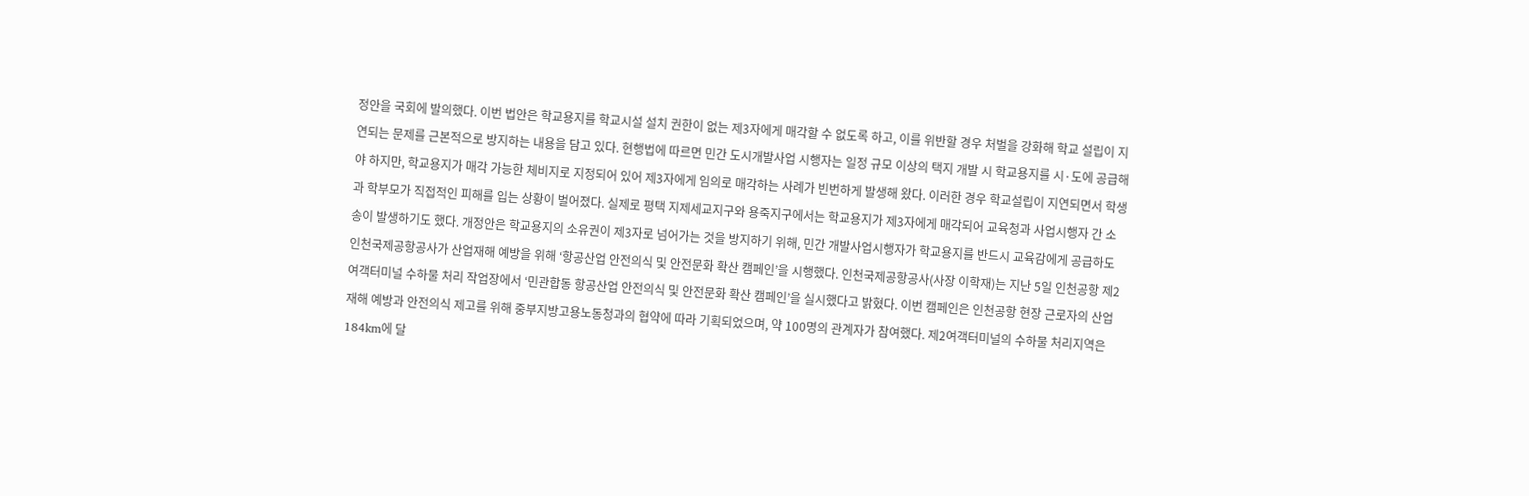정안을 국회에 발의했다. 이번 법안은 학교용지를 학교시설 설치 권한이 없는 제3자에게 매각할 수 없도록 하고, 이를 위반할 경우 처벌을 강화해 학교 설립이 지연되는 문제를 근본적으로 방지하는 내용을 담고 있다. 현행법에 따르면 민간 도시개발사업 시행자는 일정 규모 이상의 택지 개발 시 학교용지를 시·도에 공급해야 하지만, 학교용지가 매각 가능한 체비지로 지정되어 있어 제3자에게 임의로 매각하는 사례가 빈번하게 발생해 왔다. 이러한 경우 학교설립이 지연되면서 학생과 학부모가 직접적인 피해를 입는 상황이 벌어졌다. 실제로 평택 지제세교지구와 용죽지구에서는 학교용지가 제3자에게 매각되어 교육청과 사업시행자 간 소송이 발생하기도 했다. 개정안은 학교용지의 소유권이 제3자로 넘어가는 것을 방지하기 위해, 민간 개발사업시행자가 학교용지를 반드시 교육감에게 공급하도
인천국제공항공사가 산업재해 예방을 위해 ‘항공산업 안전의식 및 안전문화 확산 캠페인’을 시행했다. 인천국제공항공사(사장 이학재)는 지난 5일 인천공항 제2여객터미널 수하물 처리 작업장에서 ‘민관합동 항공산업 안전의식 및 안전문화 확산 캠페인’을 실시했다고 밝혔다. 이번 캠페인은 인천공항 현장 근로자의 산업재해 예방과 안전의식 제고를 위해 중부지방고용노동청과의 협약에 따라 기획되었으며, 약 100명의 관계자가 참여했다. 제2여객터미널의 수하물 처리지역은 184km에 달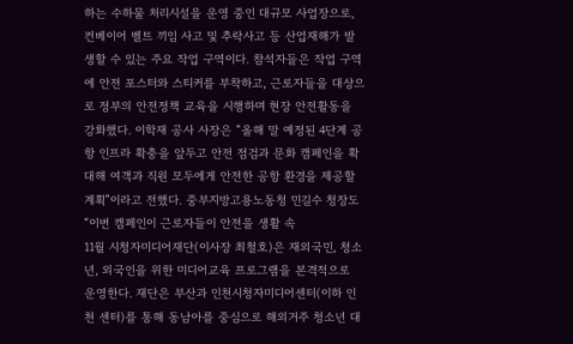하는 수하물 처리시설을 운영 중인 대규모 사업장으로, 컨베이어 벨트 끼임 사고 및 추락사고 등 산업재해가 발생할 수 있는 주요 작업 구역이다. 참석자들은 작업 구역에 안전 포스터와 스티커를 부착하고, 근로자들을 대상으로 정부의 안전정책 교육을 시행하며 현장 안전활동을 강화했다. 이학재 공사 사장은 “올해 말 예정된 4단계 공항 인프라 확충을 앞두고 안전 점검과 문화 캠페인을 확대해 여객과 직원 모두에게 안전한 공항 환경을 제공할 계획”이라고 전했다. 중부지방고용노동청 민길수 청장도 “이번 캠페인이 근로자들이 안전을 생활 속
11월 시청자미디어재단(이사장 최철호)은 재외국민, 청소년, 외국인을 위한 미디어교육 프로그램을 본격적으로 운영한다. 재단은 부산과 인천시청자미디어센터(이하 인천 센터)를 통해 동남아를 중심으로 해외거주 청소년 대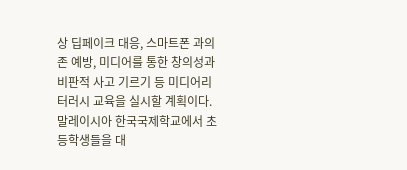상 딥페이크 대응, 스마트폰 과의존 예방, 미디어를 통한 창의성과 비판적 사고 기르기 등 미디어리터러시 교육을 실시할 계획이다. 말레이시아 한국국제학교에서 초등학생들을 대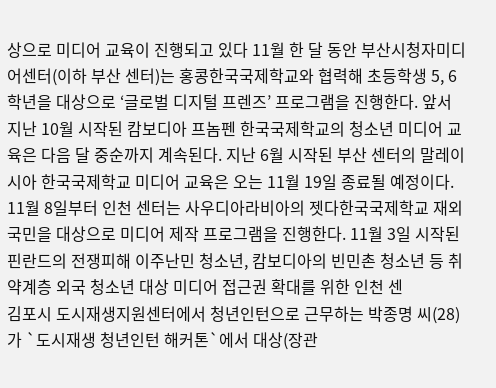상으로 미디어 교육이 진행되고 있다 11월 한 달 동안 부산시청자미디어센터(이하 부산 센터)는 홍콩한국국제학교와 협력해 초등학생 5, 6학년을 대상으로 ‘글로벌 디지털 프렌즈’ 프로그램을 진행한다. 앞서 지난 10월 시작된 캄보디아 프놈펜 한국국제학교의 청소년 미디어 교육은 다음 달 중순까지 계속된다. 지난 6월 시작된 부산 센터의 말레이시아 한국국제학교 미디어 교육은 오는 11월 19일 종료될 예정이다. 11월 8일부터 인천 센터는 사우디아라비아의 젯다한국국제학교 재외국민을 대상으로 미디어 제작 프로그램을 진행한다. 11월 3일 시작된 핀란드의 전쟁피해 이주난민 청소년, 캄보디아의 빈민촌 청소년 등 취약계층 외국 청소년 대상 미디어 접근권 확대를 위한 인천 센
김포시 도시재생지원센터에서 청년인턴으로 근무하는 박종명 씨(28)가 `도시재생 청년인턴 해커톤`에서 대상(장관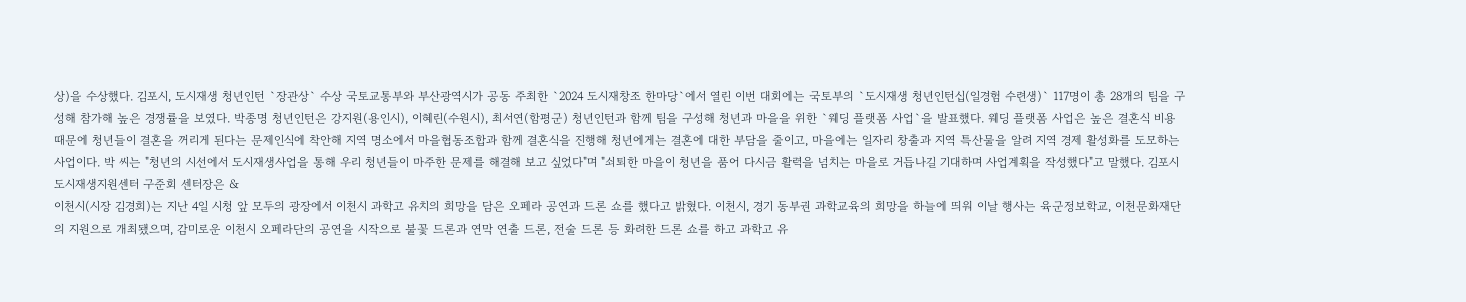상)을 수상했다. 김포시, 도시재생 청년인턴 `장관상` 수상 국토교통부와 부산광역시가 공동 주최한 `2024 도시재창조 한마당`에서 열린 이번 대회에는 국토부의 `도시재생 청년인턴십(일경험 수련생)` 117명이 총 28개의 팀을 구성해 참가해 높은 경쟁률을 보였다. 박종명 청년인턴은 강지원(용인시), 이혜린(수원시), 최서연(함평군) 청년인턴과 함께 팀을 구성해 청년과 마을을 위한 `웨딩 플랫폼 사업`을 발표했다. 웨딩 플랫폼 사업은 높은 결혼식 비용 때문에 청년들이 결혼을 꺼리게 된다는 문제인식에 착안해 지역 명소에서 마을협동조합과 함께 결혼식을 진행해 청년에게는 결혼에 대한 부담을 줄이고, 마을에는 일자리 창출과 지역 특산물을 알려 지역 경제 활성화를 도모하는 사업이다. 박 씨는 "청년의 시선에서 도시재생사업을 통해 우리 청년들이 마주한 문제를 해결해 보고 싶었다"며 "쇠퇴한 마을이 청년을 품어 다시금 활력을 넘치는 마을로 거듭나길 기대하며 사업계획을 작성했다"고 말했다. 김포시도시재생지원센터 구준회 센터장은 &
이천시(시장 김경희)는 지난 4일 시청 앞 모두의 광장에서 이천시 과학고 유치의 희망을 담은 오페라 공연과 드론 쇼를 했다고 밝혔다. 이천시, 경기 동부권 과학교육의 희망을 하늘에 띄워 이날 행사는 육군정보학교, 이천문화재단의 지원으로 개최됐으며, 감미로운 이천시 오페라단의 공연을 시작으로 불꽃 드론과 연막 연출 드론, 전술 드론 등 화려한 드론 쇼를 하고 과학고 유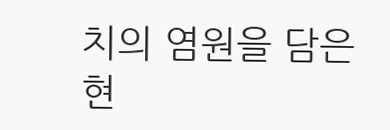치의 염원을 담은 현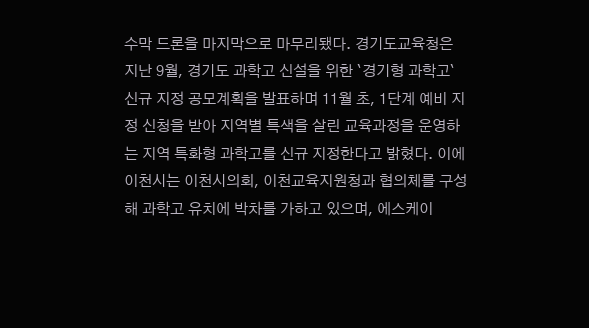수막 드론을 마지막으로 마무리됐다. 경기도교육청은 지난 9월, 경기도 과학고 신설을 위한 `경기형 과학고` 신규 지정 공모계획을 발표하며 11월 초, 1단계 예비 지정 신청을 받아 지역별 특색을 살린 교육과정을 운영하는 지역 특화형 과학고를 신규 지정한다고 밝혔다. 이에 이천시는 이천시의회, 이천교육지원청과 협의체를 구성해 과학고 유치에 박차를 가하고 있으며, 에스케이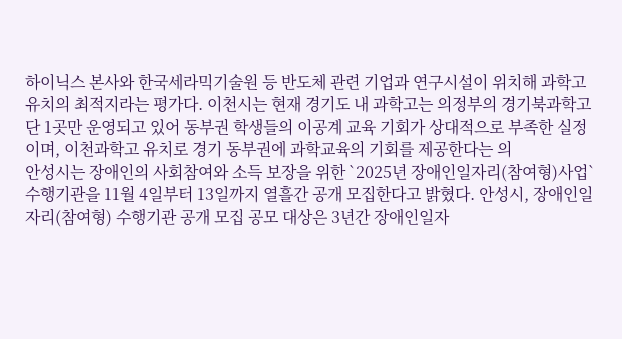하이닉스 본사와 한국세라믹기술원 등 반도체 관련 기업과 연구시설이 위치해 과학고 유치의 최적지라는 평가다. 이천시는 현재 경기도 내 과학고는 의정부의 경기북과학고 단 1곳만 운영되고 있어 동부권 학생들의 이공계 교육 기회가 상대적으로 부족한 실정이며, 이천과학고 유치로 경기 동부권에 과학교육의 기회를 제공한다는 의
안성시는 장애인의 사회참여와 소득 보장을 위한 `2025년 장애인일자리(참여형)사업` 수행기관을 11월 4일부터 13일까지 열흘간 공개 모집한다고 밝혔다. 안성시, 장애인일자리(참여형) 수행기관 공개 모집 공모 대상은 3년간 장애인일자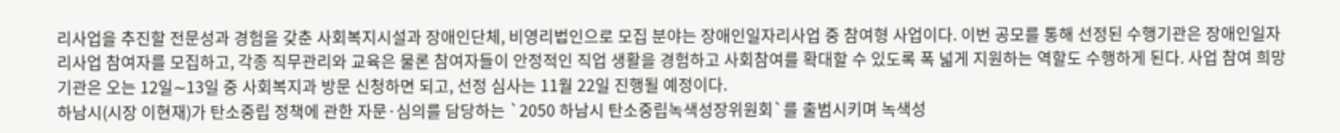리사업을 추진할 전문성과 경험을 갖춘 사회복지시설과 장애인단체, 비영리법인으로 모집 분야는 장애인일자리사업 중 참여형 사업이다. 이번 공모를 통해 선정된 수행기관은 장애인일자리사업 참여자를 모집하고, 각종 직무관리와 교육은 물론 참여자들이 안정적인 직업 생활을 경험하고 사회참여를 확대할 수 있도록 폭 넓게 지원하는 역할도 수행하게 된다. 사업 참여 희망기관은 오는 12일∼13일 중 사회복지과 방문 신청하면 되고, 선정 심사는 11월 22일 진행될 예정이다.
하남시(시장 이현재)가 탄소중립 정책에 관한 자문·심의를 담당하는 `2050 하남시 탄소중립녹색성장위원회`를 출범시키며 녹색성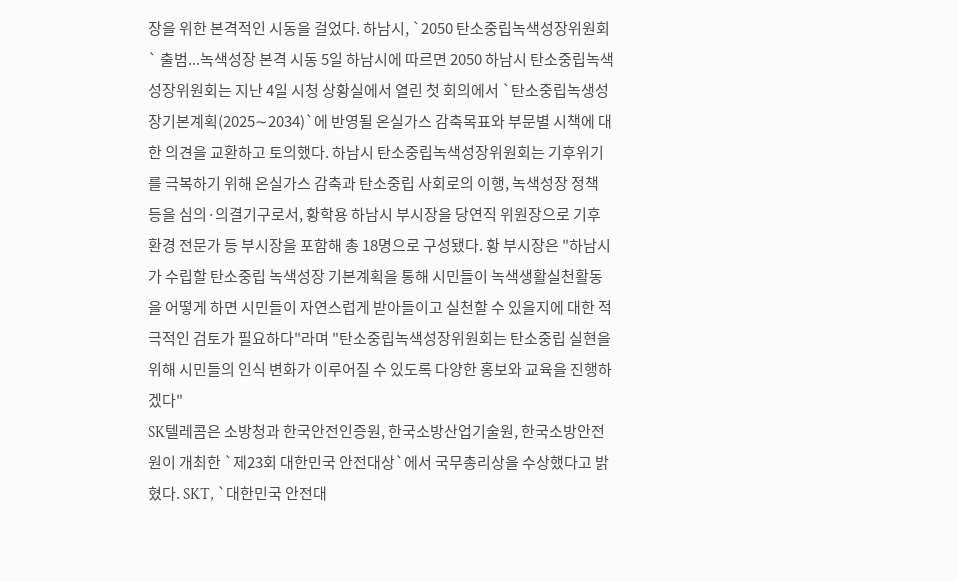장을 위한 본격적인 시동을 걸었다. 하남시, `2050 탄소중립녹색성장위원회` 출범...녹색성장 본격 시동 5일 하남시에 따르면 2050 하남시 탄소중립녹색성장위원회는 지난 4일 시청 상황실에서 열린 첫 회의에서 `탄소중립녹생성장기본계획(2025∼2034)`에 반영될 온실가스 감축목표와 부문별 시책에 대한 의견을 교환하고 토의했다. 하남시 탄소중립녹색성장위원회는 기후위기를 극복하기 위해 온실가스 감축과 탄소중립 사회로의 이행, 녹색성장 정책 등을 심의·의결기구로서, 황학용 하남시 부시장을 당연직 위원장으로 기후환경 전문가 등 부시장을 포함해 총 18명으로 구성됐다. 황 부시장은 "하남시가 수립할 탄소중립 녹색성장 기본계획을 통해 시민들이 녹색생활실천활동을 어떻게 하면 시민들이 자연스럽게 받아들이고 실천할 수 있을지에 대한 적극적인 검토가 필요하다"라며 "탄소중립녹색성장위원회는 탄소중립 실현을 위해 시민들의 인식 변화가 이루어질 수 있도록 다양한 홍보와 교육을 진행하겠다"
SK텔레콤은 소방청과 한국안전인증원, 한국소방산업기술원, 한국소방안전원이 개최한 `제23회 대한민국 안전대상`에서 국무총리상을 수상했다고 밝혔다. SKT, `대한민국 안전대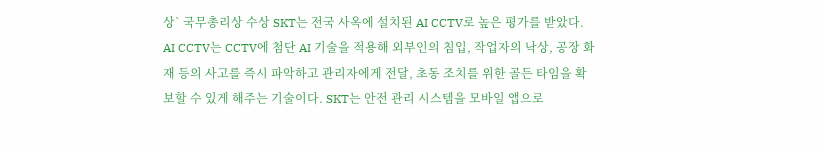상` 국무총리상 수상 SKT는 전국 사옥에 설치된 AI CCTV로 높은 평가를 받았다. AI CCTV는 CCTV에 첨단 AI 기술을 적용해 외부인의 침입, 작업자의 낙상, 공장 화재 등의 사고를 즉시 파악하고 관리자에게 전달, 초동 조치를 위한 골든 타임을 확보할 수 있게 해주는 기술이다. SKT는 안전 관리 시스템을 모바일 앱으로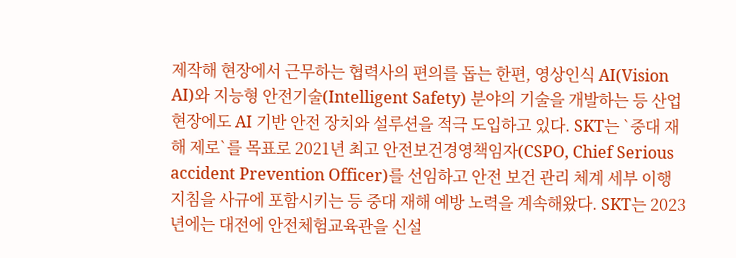제작해 현장에서 근무하는 협력사의 편의를 돕는 한편, 영상인식 AI(Vision AI)와 지능형 안전기술(Intelligent Safety) 분야의 기술을 개발하는 등 산업 현장에도 AI 기반 안전 장치와 설루션을 적극 도입하고 있다. SKT는 `중대 재해 제로`를 목표로 2021년 최고 안전보건경영책임자(CSPO, Chief Serious accident Prevention Officer)를 선임하고 안전 보건 관리 체계 세부 이행 지침을 사규에 포함시키는 등 중대 재해 예방 노력을 계속해왔다. SKT는 2023년에는 대전에 안전체험교육관을 신설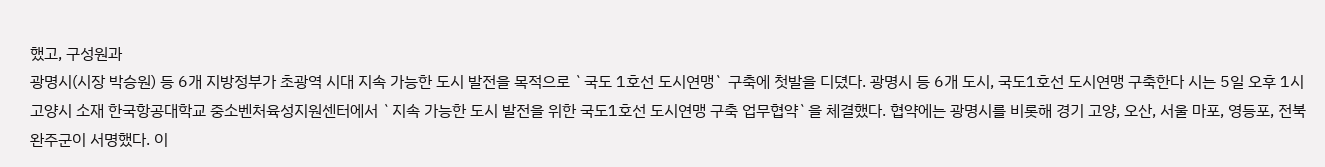했고, 구성원과
광명시(시장 박승원) 등 6개 지방정부가 초광역 시대 지속 가능한 도시 발전을 목적으로 `국도 1호선 도시연맹` 구축에 첫발을 디뎠다. 광명시 등 6개 도시, 국도1호선 도시연맹 구축한다 시는 5일 오후 1시 고양시 소재 한국항공대학교 중소벤처육성지원센터에서 `지속 가능한 도시 발전을 위한 국도1호선 도시연맹 구축 업무협약`을 체결했다. 협약에는 광명시를 비롯해 경기 고양, 오산, 서울 마포, 영등포, 전북 완주군이 서명했다. 이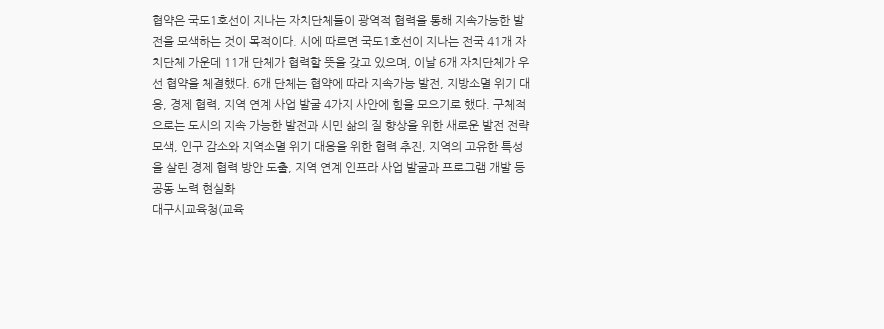협약은 국도1호선이 지나는 자치단체들이 광역적 협력을 통해 지속가능한 발전을 모색하는 것이 목적이다. 시에 따르면 국도1호선이 지나는 전국 41개 자치단체 가운데 11개 단체가 협력할 뜻을 갖고 있으며, 이날 6개 자치단체가 우선 협약을 체결했다. 6개 단체는 협약에 따라 지속가능 발전, 지방소멸 위기 대응, 경제 협력, 지역 연계 사업 발굴 4가지 사안에 힘을 모으기로 했다. 구체적으로는 도시의 지속 가능한 발전과 시민 삶의 질 향상을 위한 새로운 발전 전략 모색, 인구 감소와 지역소멸 위기 대응을 위한 협력 추진, 지역의 고유한 특성을 살린 경제 협력 방안 도출, 지역 연계 인프라 사업 발굴과 프로그램 개발 등 공동 노력 현실화
대구시교육청(교육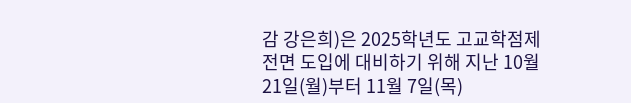감 강은희)은 2025학년도 고교학점제 전면 도입에 대비하기 위해 지난 10월 21일(월)부터 11월 7일(목)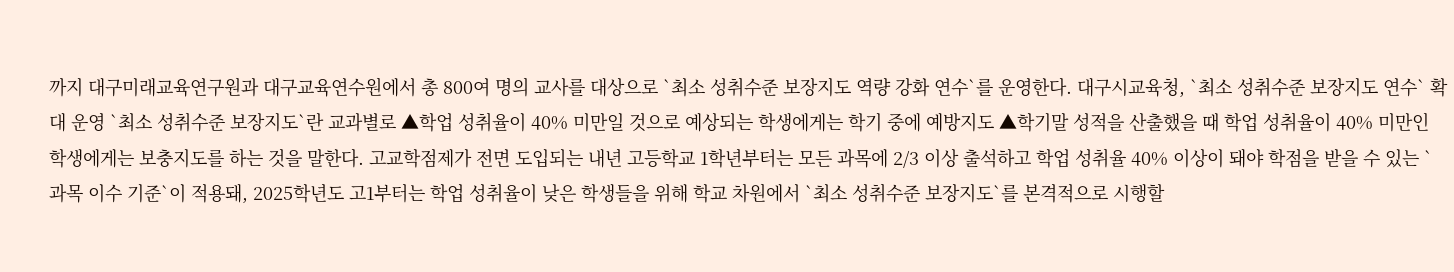까지 대구미래교육연구원과 대구교육연수원에서 총 800여 명의 교사를 대상으로 `최소 성취수준 보장지도 역량 강화 연수`를 운영한다. 대구시교육청, `최소 성취수준 보장지도 연수` 확대 운영 `최소 성취수준 보장지도`란 교과별로 ▲학업 성취율이 40% 미만일 것으로 예상되는 학생에게는 학기 중에 예방지도 ▲학기말 성적을 산출했을 때 학업 성취율이 40% 미만인 학생에게는 보충지도를 하는 것을 말한다. 고교학점제가 전면 도입되는 내년 고등학교 1학년부터는 모든 과목에 2/3 이상 출석하고 학업 성취율 40% 이상이 돼야 학점을 받을 수 있는 `과목 이수 기준`이 적용돼, 2025학년도 고1부터는 학업 성취율이 낮은 학생들을 위해 학교 차원에서 `최소 성취수준 보장지도`를 본격적으로 시행할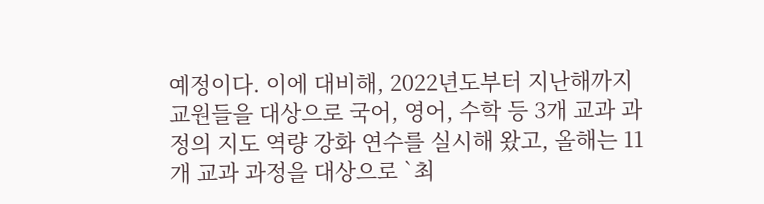예정이다. 이에 대비해, 2022년도부터 지난해까지 교원들을 대상으로 국어, 영어, 수학 등 3개 교과 과정의 지도 역량 강화 연수를 실시해 왔고, 올해는 11개 교과 과정을 대상으로 `최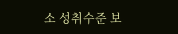소 성취수준 보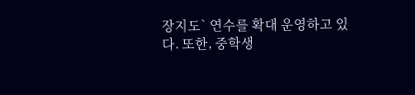장지도` 연수를 확대 운영하고 있다. 또한, 중학생